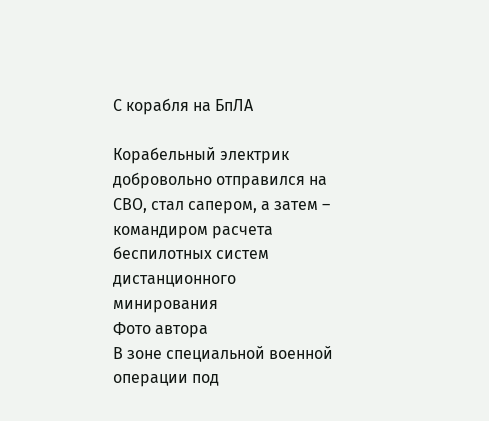С корабля на БпЛА

Корабельный электрик добровольно отправился на СВО, стал сапером, а затем – командиром расчета беспилотных систем дистанционного минирования
Фото автора
В зоне специальной военной операции под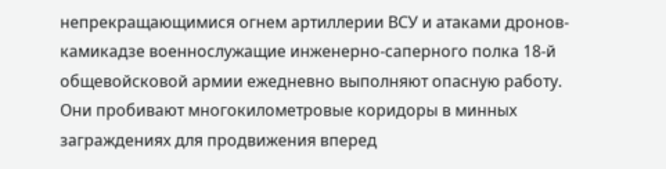непрекращающимися огнем артиллерии ВСУ и атаками дронов-камикадзе военнослужащие инженерно-саперного полка 18-й общевойсковой армии ежедневно выполняют опасную работу. Они пробивают многокилометровые коридоры в минных заграждениях для продвижения вперед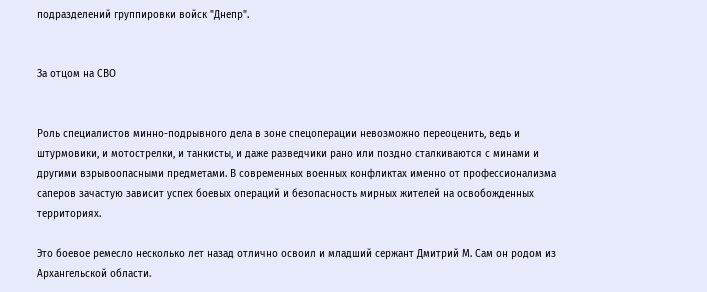подразделений группировки войск "Днепр".


За отцом на СВО


Роль специалистов минно-подрывного дела в зоне спецоперации невозможно переоценить, ведь и штурмовики, и мотострелки, и танкисты, и даже разведчики рано или поздно сталкиваются с минами и другими взрывоопасными предметами. В современных военных конфликтах именно от профессионализма саперов зачастую зависит успех боевых операций и безопасность мирных жителей на освобожденных территориях.

Это боевое ремесло несколько лет назад отлично освоил и младший сержант Дмитрий М. Сам он родом из Архангельской области.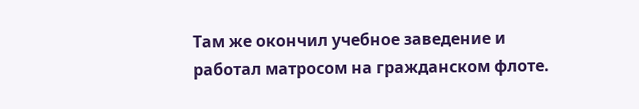Там же окончил учебное заведение и работал матросом на гражданском флоте.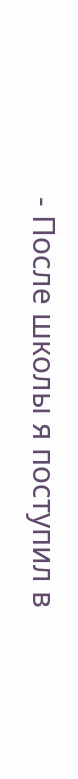- После школы я поступил в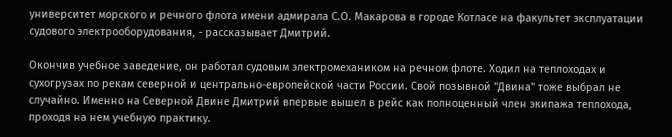университет морского и речного флота имени адмирала С.О. Макарова в городе Котласе на факультет эксплуатации судового электрооборудования, - рассказывает Дмитрий.

Окончив учебное заведение, он работал судовым электромехаником на речном флоте. Ходил на теплоходах и сухогрузах по рекам северной и центрально-европейской части России. Свой позывной "Двина" тоже выбрал не случайно. Именно на Северной Двине Дмитрий впервые вышел в рейс как полноценный член экипажа теплохода, проходя на нем учебную практику.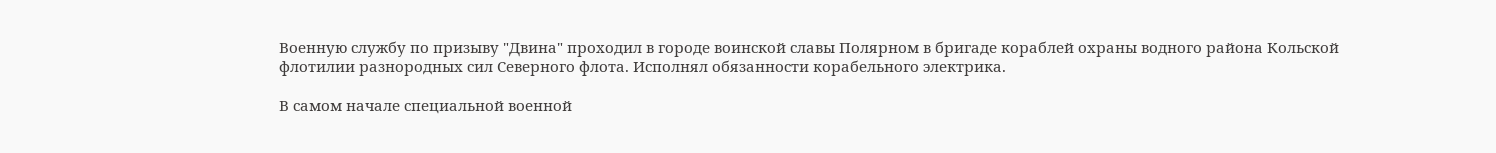Военную службу по призыву "Двина" проходил в городе воинской славы Полярном в бригаде кораблей охраны водного района Кольской флотилии разнородных сил Северного флота. Исполнял обязанности корабельного электрика.

В самом начале специальной военной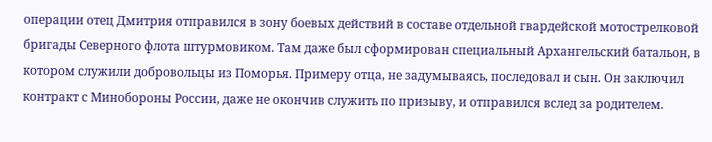операции отец Дмитрия отправился в зону боевых действий в составе отдельной гвардейской мотострелковой бригады Северного флота штурмовиком. Там даже был сформирован специальный Архангельский батальон, в котором служили добровольцы из Поморья. Примеру отца, не задумываясь, последовал и сын. Он заключил контракт с Минобороны России, даже не окончив служить по призыву, и отправился вслед за родителем.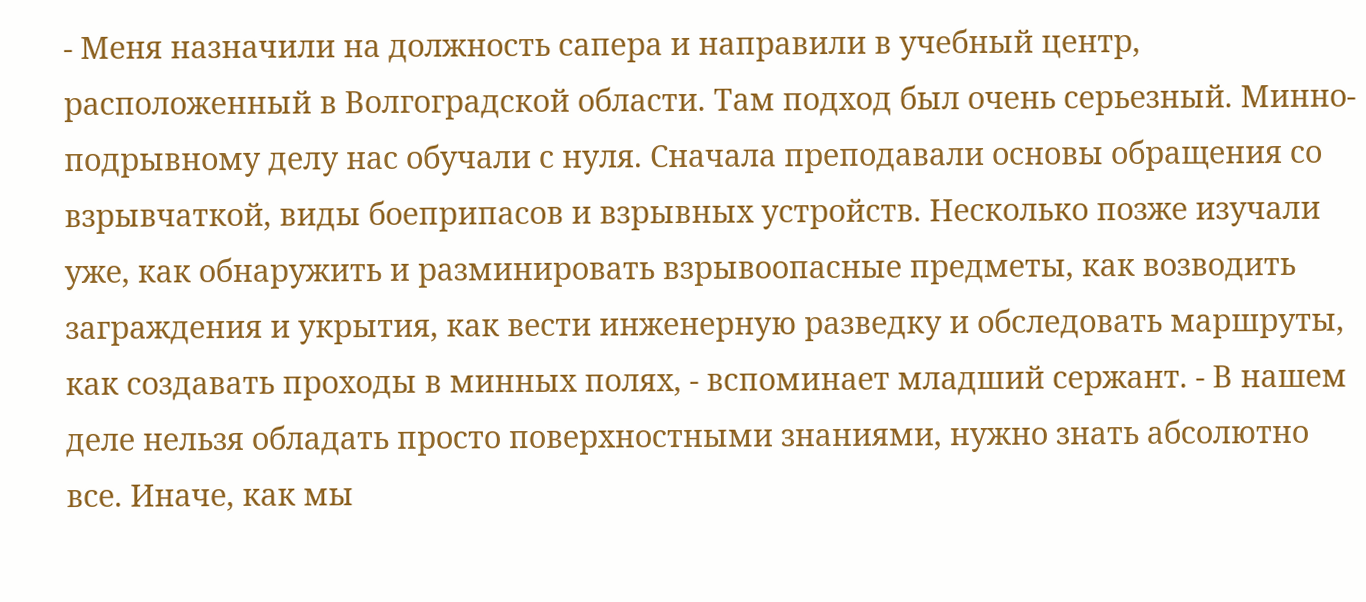- Меня назначили на должность сапера и направили в учебный центр, расположенный в Волгоградской области. Там подход был очень серьезный. Минно-подрывному делу нас обучали с нуля. Сначала преподавали основы обращения со взрывчаткой, виды боеприпасов и взрывных устройств. Несколько позже изучали уже, как обнаружить и разминировать взрывоопасные предметы, как возводить заграждения и укрытия, как вести инженерную разведку и обследовать маршруты, как создавать проходы в минных полях, - вспоминает младший сержант. - В нашем деле нельзя обладать просто поверхностными знаниями, нужно знать абсолютно все. Иначе, как мы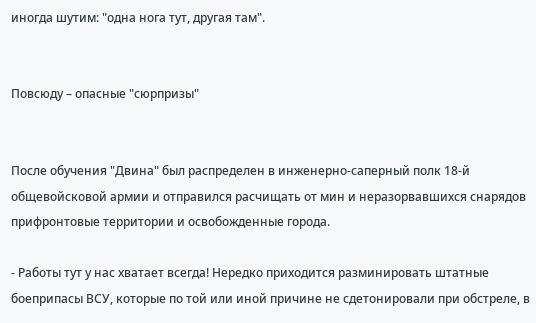иногда шутим: "одна нога тут, другая там".


Повсюду – опасные "сюрпризы"


После обучения "Двина" был распределен в инженерно-саперный полк 18-й общевойсковой армии и отправился расчищать от мин и неразорвавшихся снарядов прифронтовые территории и освобожденные города.

- Работы тут у нас хватает всегда! Нередко приходится разминировать штатные боеприпасы ВСУ, которые по той или иной причине не сдетонировали при обстреле, в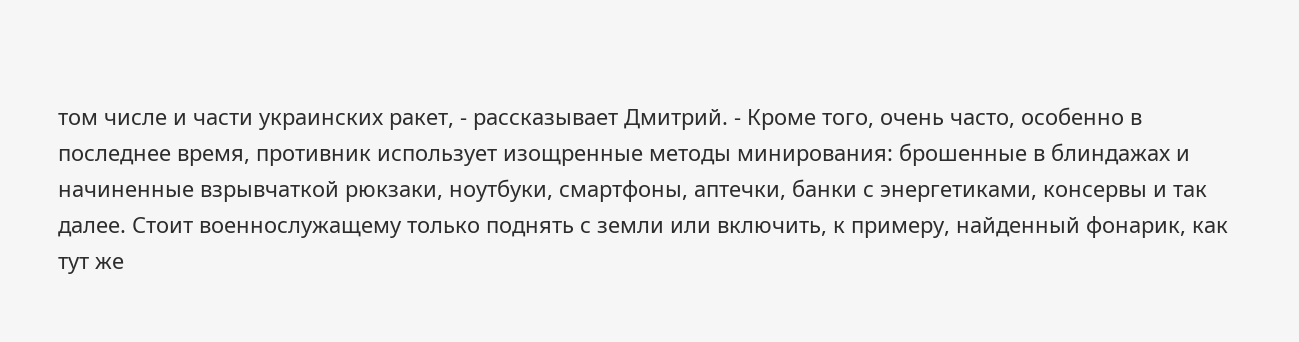том числе и части украинских ракет, - рассказывает Дмитрий. - Кроме того, очень часто, особенно в последнее время, противник использует изощренные методы минирования: брошенные в блиндажах и начиненные взрывчаткой рюкзаки, ноутбуки, смартфоны, аптечки, банки с энергетиками, консервы и так далее. Стоит военнослужащему только поднять с земли или включить, к примеру, найденный фонарик, как тут же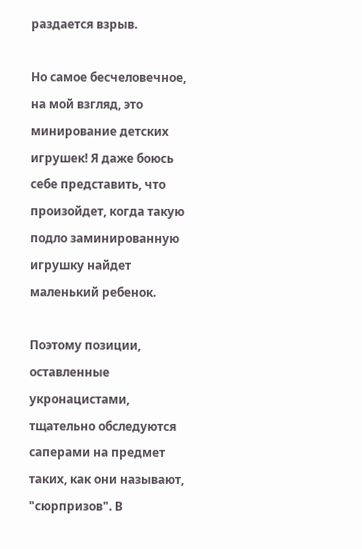раздается взрыв.

Но самое бесчеловечное, на мой взгляд, это минирование детских игрушек! Я даже боюсь себе представить, что произойдет, когда такую подло заминированную игрушку найдет маленький ребенок.

Поэтому позиции, оставленные укронацистами, тщательно обследуются саперами на предмет таких, как они называют, "сюрпризов". В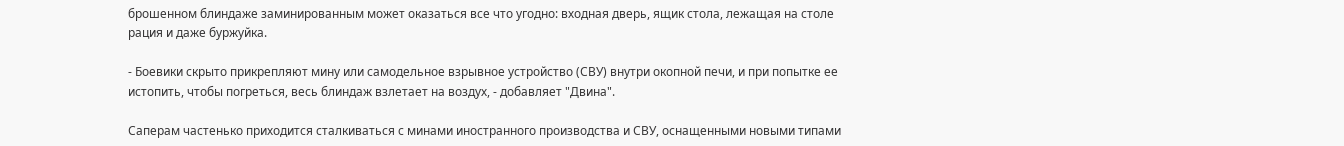брошенном блиндаже заминированным может оказаться все что угодно: входная дверь, ящик стола, лежащая на столе рация и даже буржуйка.

- Боевики скрыто прикрепляют мину или самодельное взрывное устройство (СВУ) внутри окопной печи, и при попытке ее истопить, чтобы погреться, весь блиндаж взлетает на воздух, - добавляет "Двина".

Саперам частенько приходится сталкиваться с минами иностранного производства и СВУ, оснащенными новыми типами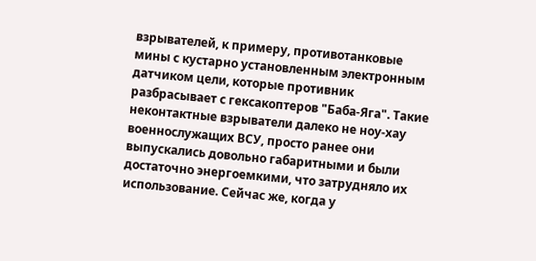взрывателей, к примеру, противотанковые мины с кустарно установленным электронным датчиком цели, которые противник разбрасывает с гексакоптеров "Баба-Яга". Такие неконтактные взрыватели далеко не ноу-хау военнослужащих ВСУ, просто ранее они выпускались довольно габаритными и были достаточно энергоемкими, что затрудняло их использование. Сейчас же, когда у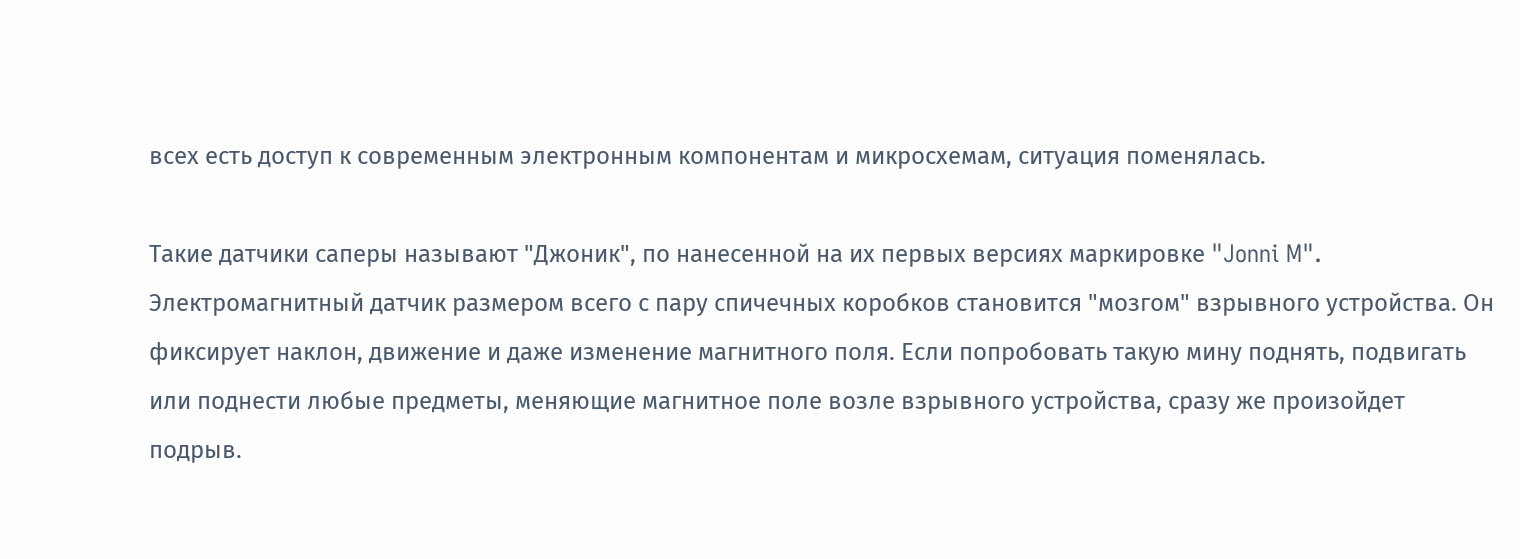всех есть доступ к современным электронным компонентам и микросхемам, ситуация поменялась.

Такие датчики саперы называют "Джоник", по нанесенной на их первых версиях маркировке "Jonni M". Электромагнитный датчик размером всего с пару спичечных коробков становится "мозгом" взрывного устройства. Он фиксирует наклон, движение и даже изменение магнитного поля. Если попробовать такую мину поднять, подвигать или поднести любые предметы, меняющие магнитное поле возле взрывного устройства, сразу же произойдет подрыв.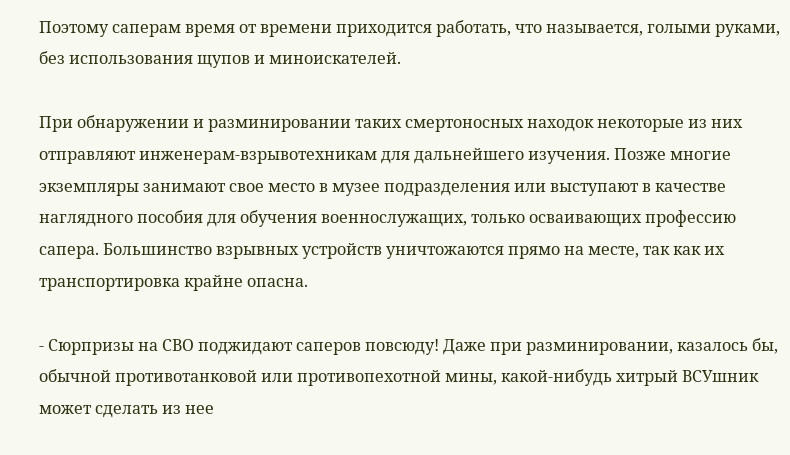Поэтому саперам время от времени приходится работать, что называется, голыми руками, без использования щупов и миноискателей.

При обнаружении и разминировании таких смертоносных находок некоторые из них отправляют инженерам-взрывотехникам для дальнейшего изучения. Позже многие экземпляры занимают свое место в музее подразделения или выступают в качестве наглядного пособия для обучения военнослужащих, только осваивающих профессию сапера. Большинство взрывных устройств уничтожаются прямо на месте, так как их транспортировка крайне опасна.

- Сюрпризы на СВО поджидают саперов повсюду! Даже при разминировании, казалось бы, обычной противотанковой или противопехотной мины, какой-нибудь хитрый ВСУшник может сделать из нее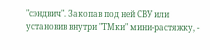"сэндвич". Закопав под ней СВУ или установив внутри "ТМки" мини-растяжку, -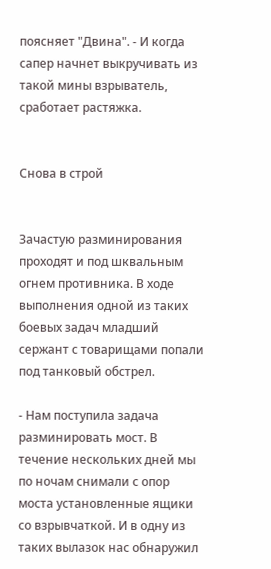поясняет "Двина". - И когда сапер начнет выкручивать из такой мины взрыватель, сработает растяжка.


Снова в строй


Зачастую разминирования проходят и под шквальным огнем противника. В ходе выполнения одной из таких боевых задач младший сержант с товарищами попали под танковый обстрел.

- Нам поступила задача разминировать мост. В течение нескольких дней мы по ночам снимали с опор моста установленные ящики со взрывчаткой. И в одну из таких вылазок нас обнаружил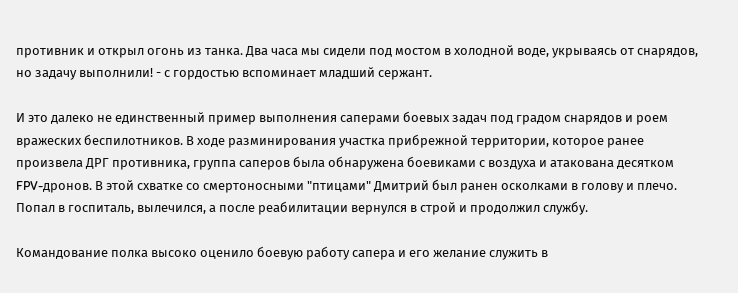противник и открыл огонь из танка. Два часа мы сидели под мостом в холодной воде, укрываясь от снарядов, но задачу выполнили! - с гордостью вспоминает младший сержант.

И это далеко не единственный пример выполнения саперами боевых задач под градом снарядов и роем вражеских беспилотников. В ходе разминирования участка прибрежной территории, которое ранее произвела ДРГ противника, группа саперов была обнаружена боевиками с воздуха и атакована десятком FPV-дронов. В этой схватке со смертоносными "птицами" Дмитрий был ранен осколками в голову и плечо. Попал в госпиталь, вылечился, а после реабилитации вернулся в строй и продолжил службу.

Командование полка высоко оценило боевую работу сапера и его желание служить в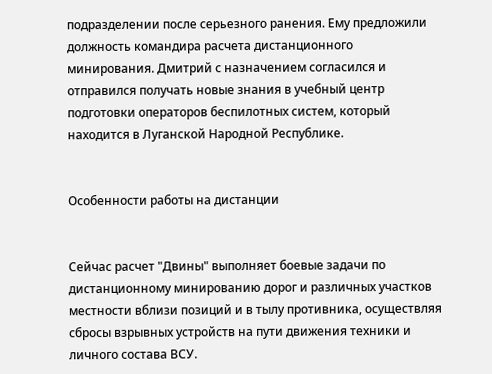подразделении после серьезного ранения. Ему предложили должность командира расчета дистанционного минирования. Дмитрий с назначением согласился и отправился получать новые знания в учебный центр подготовки операторов беспилотных систем, который находится в Луганской Народной Республике.


Особенности работы на дистанции


Сейчас расчет "Двины" выполняет боевые задачи по дистанционному минированию дорог и различных участков местности вблизи позиций и в тылу противника, осуществляя сбросы взрывных устройств на пути движения техники и личного состава ВСУ.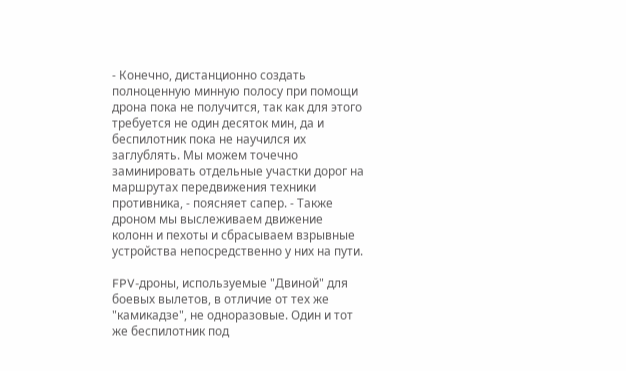- Конечно, дистанционно создать полноценную минную полосу при помощи дрона пока не получится, так как для этого требуется не один десяток мин, да и беспилотник пока не научился их заглублять. Мы можем точечно заминировать отдельные участки дорог на маршрутах передвижения техники противника, - поясняет сапер. - Также дроном мы выслеживаем движение колонн и пехоты и сбрасываем взрывные устройства непосредственно у них на пути.

FPV-дроны, используемые "Двиной" для боевых вылетов, в отличие от тех же "камикадзе", не одноразовые. Один и тот же беспилотник под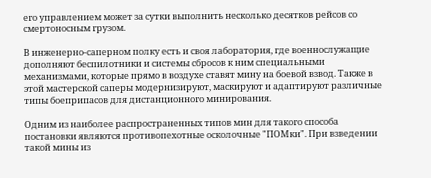его управлением может за сутки выполнить несколько десятков рейсов со смертоносным грузом.

В инженерно-саперном полку есть и своя лаборатория, где военнослужащие дополняют беспилотники и системы сбросов к ним специальными механизмами, которые прямо в воздухе ставят мину на боевой взвод. Также в этой мастерской саперы модернизируют, маскируют и адаптируют различные типы боеприпасов для дистанционного минирования.

Одним из наиболее распространенных типов мин для такого способа постановки являются противопехотные осколочные "ПОМки". При взведении такой мины из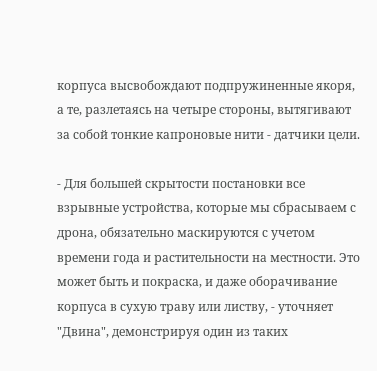корпуса высвобождают подпружиненные якоря, а те, разлетаясь на четыре стороны, вытягивают за собой тонкие капроновые нити - датчики цели.

- Для большей скрытости постановки все взрывные устройства, которые мы сбрасываем с дрона, обязательно маскируются с учетом времени года и растительности на местности. Это может быть и покраска, и даже оборачивание корпуса в сухую траву или листву, - уточняет "Двина", демонстрируя один из таких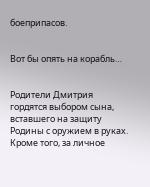боеприпасов.


Вот бы опять на корабль…


Родители Дмитрия гордятся выбором сына, вставшего на защиту Родины с оружием в руках. Кроме того, за личное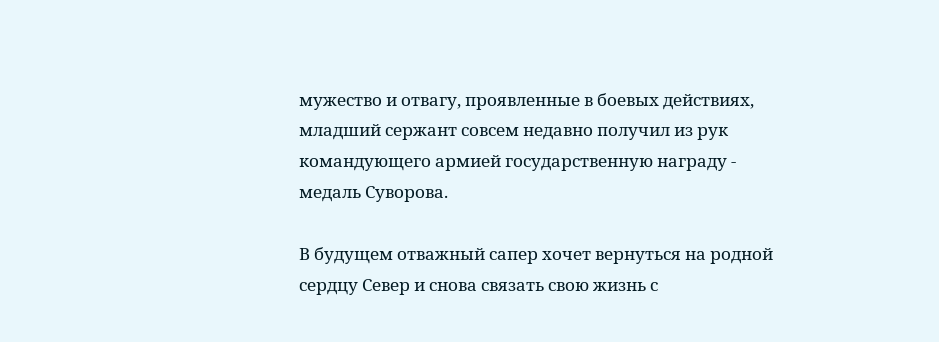мужество и отвагу, проявленные в боевых действиях, младший сержант совсем недавно получил из рук командующего армией государственную награду - медаль Суворова.

В будущем отважный сапер хочет вернуться на родной сердцу Север и снова связать свою жизнь с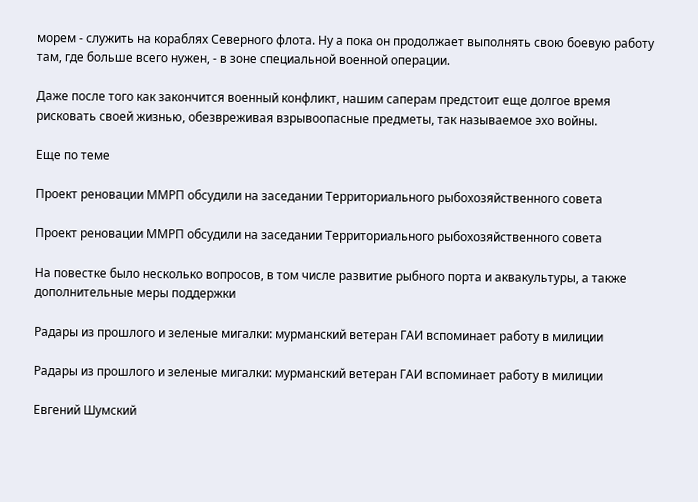морем - служить на кораблях Северного флота. Ну а пока он продолжает выполнять свою боевую работу там, где больше всего нужен, - в зоне специальной военной операции.

Даже после того как закончится военный конфликт, нашим саперам предстоит еще долгое время рисковать своей жизнью, обезвреживая взрывоопасные предметы, так называемое эхо войны.

Еще по теме

Проект реновации ММРП обсудили на заседании Территориального рыбохозяйственного совета

Проект реновации ММРП обсудили на заседании Территориального рыбохозяйственного совета

На повестке было несколько вопросов, в том числе развитие рыбного порта и аквакультуры, а также дополнительные меры поддержки

Радары из прошлого и зеленые мигалки: мурманский ветеран ГАИ вспоминает работу в милиции

Радары из прошлого и зеленые мигалки: мурманский ветеран ГАИ вспоминает работу в милиции

Евгений Шумский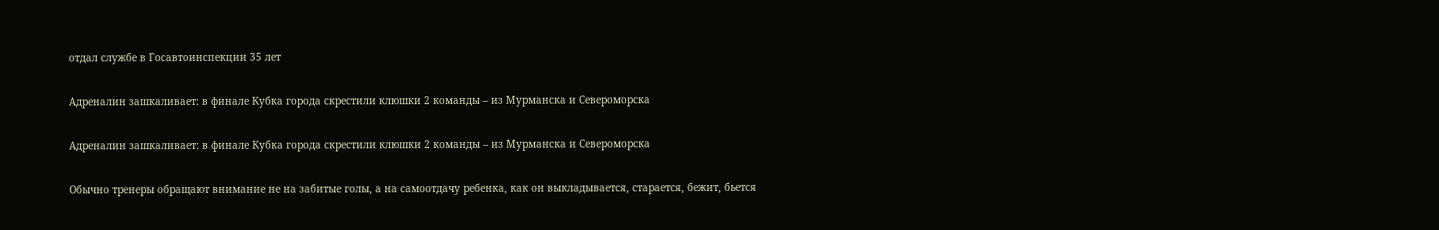отдал службе в Госавтоинспекции 35 лет

Адреналин зашкаливает: в финале Кубка города скрестили клюшки 2 команды – из Мурманска и Североморска

Адреналин зашкаливает: в финале Кубка города скрестили клюшки 2 команды – из Мурманска и Североморска

Обычно тренеры обращают внимание не на забитые голы, а на самоотдачу ребенка, как он выкладывается, старается, бежит, бьется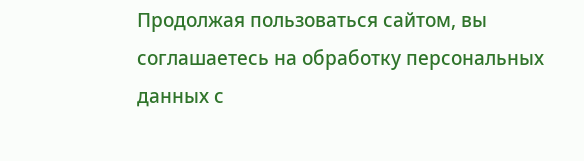Продолжая пользоваться сайтом, вы соглашаетесь на обработку персональных данных с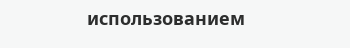использованием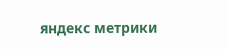яндекс метрики